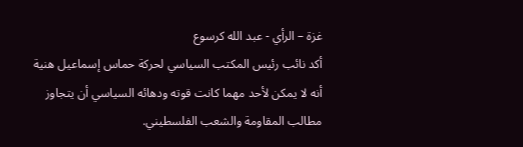غزة – الرأي - عبد الله كرسوع
أكد نائب رئيس المكتب السياسي لحركة حماس إسماعيل هنية أنه لا يمكن لأحد مهما كانت قوته ودهائه السياسي أن يتجاوز مطالب المقاومة والشعب الفلسطيني.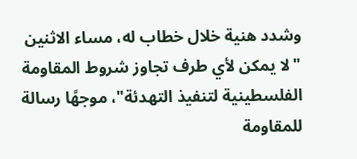وشدد هنية خلال خطاب له، مساء الاثنين "لا يمكن لأي طرف تجاوز شروط المقاومة الفلسطينية لتنفيذ التهدئة"، موجهًا رسالة للمقاومة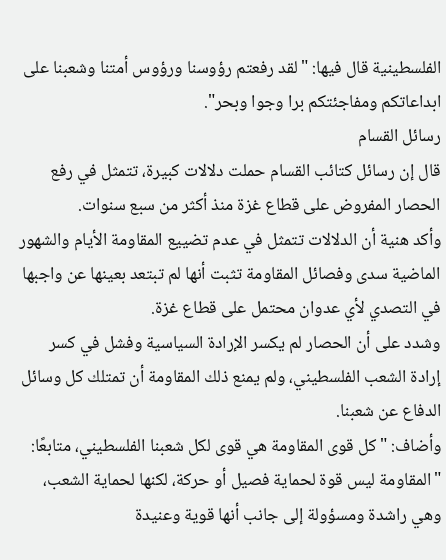الفلسطينية قال فيها: "لقد رفعتم رؤوسنا ورؤوس أمتنا وشعبنا على ابداعاتكم ومفاجئتكم برا وجوا وبحر".
رسائل القسام
قال إن رسائل كتائب القسام حملت دلالات كبيرة، تتمثل في رفع الحصار المفروض على قطاع غزة منذ أكثر من سبع سنوات.
وأكد هنية أن الدلالات تتمثل في عدم تضييع المقاومة الأيام والشهور الماضية سدى وفصائل المقاومة تثبت أنها لم تبتعد بعينها عن واجبها في التصدي لأي عدوان محتمل على قطاع غزة.
وشدد على أن الحصار لم يكسر الإرادة السياسية وفشل في كسر إرادة الشعب الفلسطيني، ولم يمنع ذلك المقاومة أن تمتلك كل وسائل الدفاع عن شعبنا.
وأضاف: "كل قوى المقاومة هي قوى لكل شعبنا الفلسطيني، متابعًا: "المقاومة ليس قوة لحماية فصيل أو حركة، لكنها لحماية الشعب، وهي راشدة ومسؤولة إلى جانب أنها قوية وعنيدة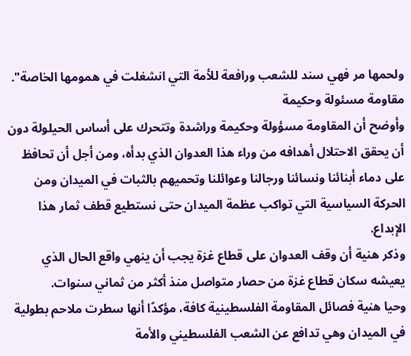ولحمها مر فهي سند للشعب ورافعة للأمة التي انشغلت في همومها الخاصة".
مقاومة مسئولة وحكيمة
وأوضح أن المقاومة مسؤولة وحكيمة وراشدة وتتحرك على أساس الحيلولة دون أن يحقق الاحتلال أهدافه من وراء هذا العدوان الذي بدأه، ومن أجل أن تحافظ على دماء أبنائنا ونسائنا ورجالنا وعوائلنا وتحميهم بالثبات في الميدان ومن الحركة السياسية التي تواكب عظمة الميدان حتى نستطيع قطف ثمار هذا الإبداع.
وذكر هنية أن وقف العدوان على قطاع غزة يجب أن ينهي واقع الحال الذي يعيشه سكان قطاع غزة من حصار متواصل منذ أكثر من ثماني سنوات.
وحيا هنية فصائل المقاومة الفلسطينية كافة، مؤكدًا أنها سطرت ملاحم بطولية في الميدان وهي تدافع عن الشعب الفلسطيني والأمة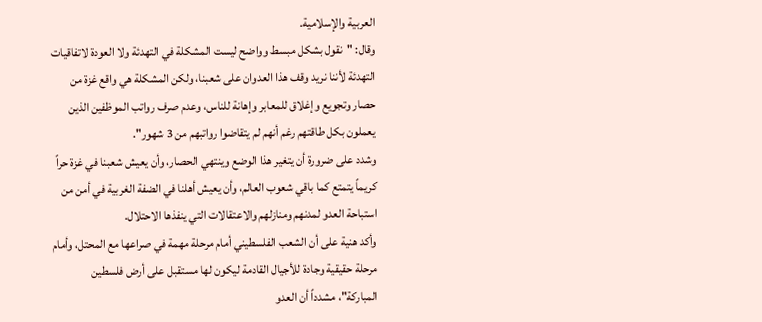العربية والإسلامية.
وقال: "نقول بشكل مبسط وواضح ليست المشكلة في التهدئة ولا العودة لاتفاقيات التهدئة لأننا نريد وقف هذا العدوان على شعبنا، ولكن المشكلة هي واقع غزة من حصار وتجويع وإغلاق للمعابر وإهانة للناس، وعدم صرف رواتب الموظفين الذين يعملون بكل طاقتهم رغم أنهم لم يتقاضوا رواتبهم من 3 شهور".
وشدد على ضرورة أن يتغير هذا الوضع وينتهي الحصار، وأن يعيش شعبنا في غزة حراً كريماً يتمتع كما باقي شعوب العالم، وأن يعيش أهلنا في الضفة الغربية في أمن من استباحة العدو لمدنهم ومنازلهم والاعتقالات التي ينفذها الاحتلال.
وأكد هنية على أن الشعب الفلسطيني أمام مرحلة مهمة في صراعها مع المحتل، وأمام مرحلة حقيقية وجادة للأجيال القادمة ليكون لها مستقبل على أرض فلسطين المباركة"، مشدداً أن العدو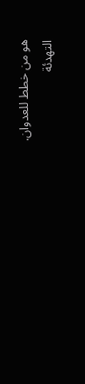هو من خطط للعدوان.
التهدئة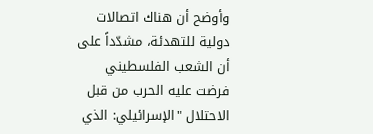وأوضح أن هناك اتصالات دولية للتهدئة، مشدّداً على أن الشعب الفلسطيني فرضت عليه الحرب من قبل الاحتلال "الإسرائيلي: الذي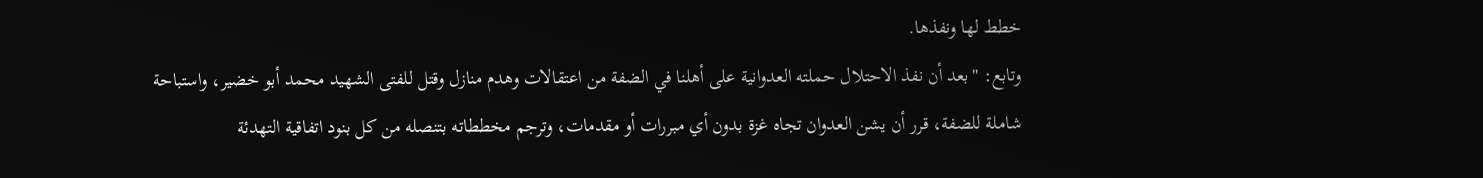خطط لها ونفذها.
وتابع: "بعد أن نفذ الاحتلال حملته العدوانية على أهلنا في الضفة من اعتقالات وهدم منازل وقتل للفتى الشهيد محمد أبو خضير، واستباحة شاملة للضفة، قرر أن يشن العدوان تجاه غزة بدون أي مبررات أو مقدمات، وترجم مخططاته بتنصله من كل بنود اتفاقية التهدئة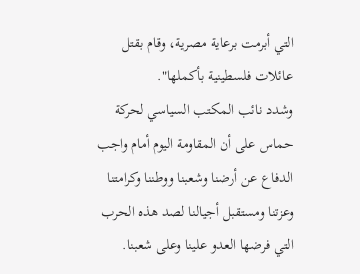التي أبرمت برعاية مصرية، وقام بقتل عائلات فلسطينية بأكملها".
وشدد نائب المكتب السياسي لحركة حماس على أن المقاومة اليوم أمام واجب الدفاع عن أرضنا وشعبنا ووطننا وكرامتنا وعزتنا ومستقبل أجيالنا لصد هذه الحرب التي فرضها العدو علينا وعلى شعبنا.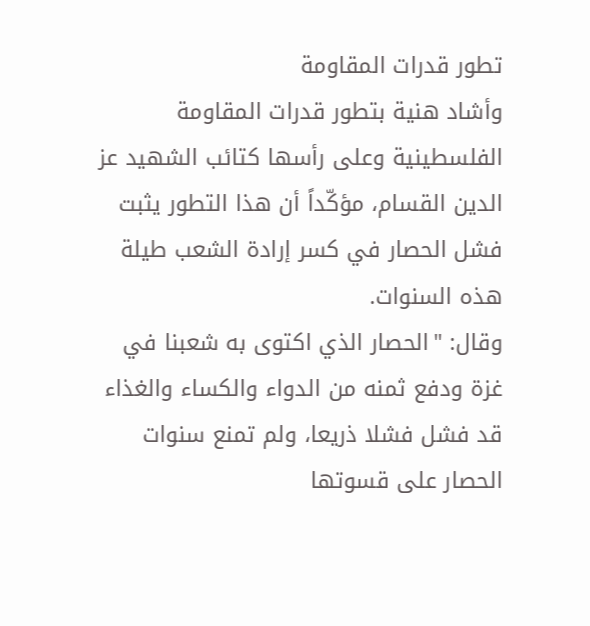تطور قدرات المقاومة
وأشاد هنية بتطور قدرات المقاومة الفلسطينية وعلى رأسها كتائب الشهيد عز الدين القسام، مؤكّداً أن هذا التطور يثبت فشل الحصار في كسر إرادة الشعب طيلة هذه السنوات.
وقال: "الحصار الذي اكتوى به شعبنا في غزة ودفع ثمنه من الدواء والكساء والغذاء قد فشل فشلا ذريعا، ولم تمنع سنوات الحصار على قسوتها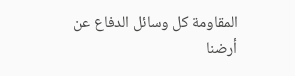المقاومة كل وسائل الدفاع عن أرضنا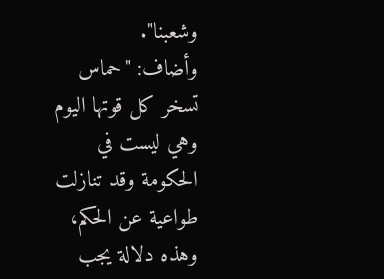وشعبنا".
وأضاف: "حماس تسخر كل قوتها اليوم وهي ليست في الحكومة وقد تنازلت طواعية عن الحكم، وهذه دلالة يجب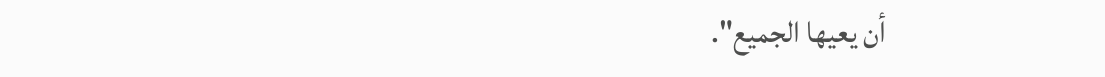أن يعيها الجميع".